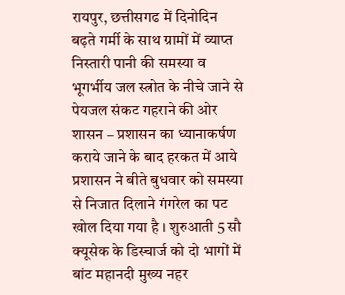रायपुर, छत्तीसगढ में दिनोदिन बढ़ते गर्मी के साथ ग्रामों में व्याप्त निस्तारी पानी की समस्या व भूगर्भीय जल स्त्रोत के नीचे जाने से पेयजल संकट गहराने की ओर शासन – प्रशासन का ध्यानाकर्षण कराये जाने के बाद हरकत में आये प्रशासन ने बीते बुधवार को समस्या से निजात दिलाने गंगरेल का पट खोल दिया गया है । शुरुआती 5 सौ क्यूसेक के डिस्चार्ज को दो भागों में बांट महानदी मुख्य नहर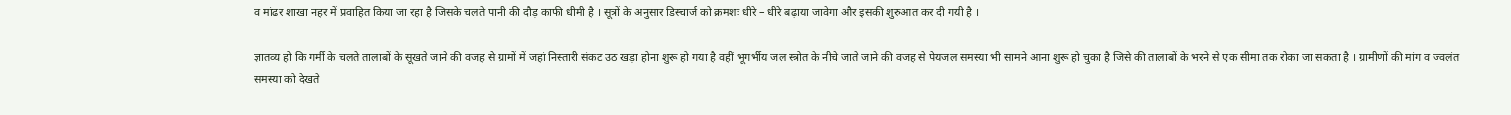व मांढर शाखा नहर में प्रवाहित किया जा रहा है जिसके चलते पानी की दौड़ काफी धीमी है । सूत्रों के अनुसार डिस्चार्ज को क्रमशः धीरे – धीरे बढ़ाया जावेगा और इसकी शुरुआत कर दी गयी है ।

ज्ञातव्य हो कि गर्मी के चलते तालाबों के सूखते जाने की वजह से ग्रामों में जहां निस्तारी संकट उठ खड़ा होना शुरू हो गया है वहीं भूगर्भीय जल स्त्रोत के नीचे जाते जाने की वजह से पेयजल समस्या भी सामने आना शुरू हो चुका है जिसे की तालाबों के भरने से एक सीमा तक रोका जा सकता है । ग्रामीणों की मांग व ज्वलंत समस्या को देखते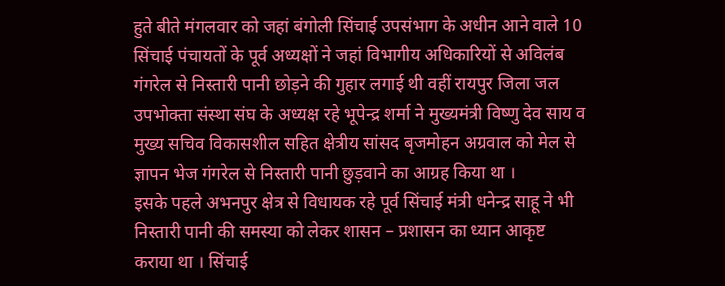हुते बीते मंगलवार को जहां बंगोली सिंचाई उपसंभाग के अधीन आने वाले 10 सिंचाई पंचायतों के पूर्व अध्यक्षों ने जहां विभागीय अधिकारियों से अविलंब गंगरेल से निस्तारी पानी छोड़ने की गुहार लगाई थी वहीं रायपुर जिला जल उपभोक्ता संस्था संघ के अध्यक्ष रहे भूपेन्द्र शर्मा ने मुख्यमंत्री विष्णु देव साय व मुख्य सचिव विकासशील सहित क्षेत्रीय सांसद बृजमोहन अग्रवाल को मेल से ज्ञापन भेज गंगरेल से निस्तारी पानी छुड़वाने का आग्रह किया था ।
इसके पहले अभनपुर क्षेत्र से विधायक रहे पूर्व सिंचाई मंत्री धनेन्द्र साहू ने भी निस्तारी पानी की समस्या को लेकर शासन – प्रशासन का ध्यान आकृष्ट कराया था । सिंचाई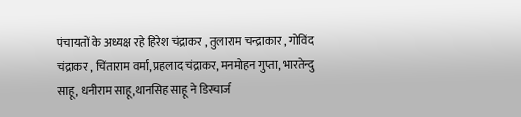पंचायतों के अध्यक्ष रहे हिरेश चंद्राकर , तुलाराम चन्द्राकार , गोविंद चंद्राकर , चिंताराम वर्मा, प्रहलाद चंद्राकर, मनमोहन गुप्ता, भारतेन्दु साहू, धनीराम साहू,थानसिह साहू ने डिस्चार्ज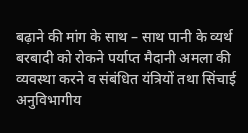बढ़ाने की मांग के साथ – साथ पानी के व्यर्थ बरबादी को रोकने पर्याप्त मैदानी अमला की व्यवस्था करने व संबंधित यंत्रियों तथा सिंचाई अनुविभागीय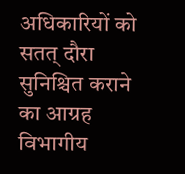अधिकारियों को सतत् दौरा सुनिश्चित कराने का आग्रह विभागीय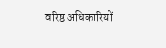वरिष्ठ अधिकारियों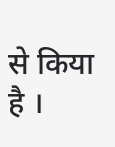से किया है ।